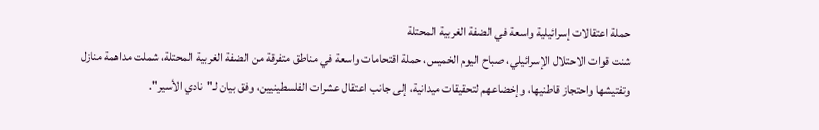حملة اعتقالات إسرائيلية واسعة في الضفة الغربية المحتلة
شنت قوات الاحتلال الإسرائيلي، صباح اليوم الخميس، حملة اقتحامات واسعة في مناطق متفرقة من الضفة الغربية المحتلة، شملت مداهمة منازل وتفتيشها واحتجاز قاطنيها، وإخضاعهم لتحقيقات ميدانية، إلى جانب اعتقال عشرات الفلسطينيين، وفق بيان لـ"نادي الأسير".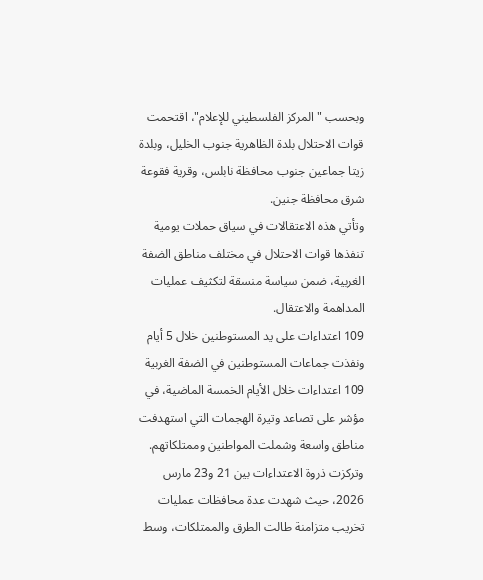وبحسب "المركز الفلسطيني للإعلام"، اقتحمت قوات الاحتلال بلدة الظاهرية جنوب الخليل، وبلدة زيتا جماعين جنوب محافظة نابلس، وقرية فقوعة شرق محافظة جنين.
وتأتي هذه الاعتقالات في سياق حملات يومية تنفذها قوات الاحتلال في مختلف مناطق الضفة الغربية، ضمن سياسة منسقة لتكثيف عمليات المداهمة والاعتقال.
109 اعتداءات على يد المستوطنين خلال 5 أيام
ونفذت جماعات المستوطنين في الضفة الغربية 109 اعتداءات خلال الأيام الخمسة الماضية، في مؤشر على تصاعد وتيرة الهجمات التي استهدفت مناطق واسعة وشملت المواطنين وممتلكاتهم.
وتركزت ذروة الاعتداءات بين 21 و23 مارس 2026، حيث شهدت عدة محافظات عمليات تخريب متزامنة طالت الطرق والممتلكات، وسط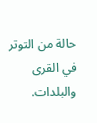حالة من التوتر في القرى والبلدات.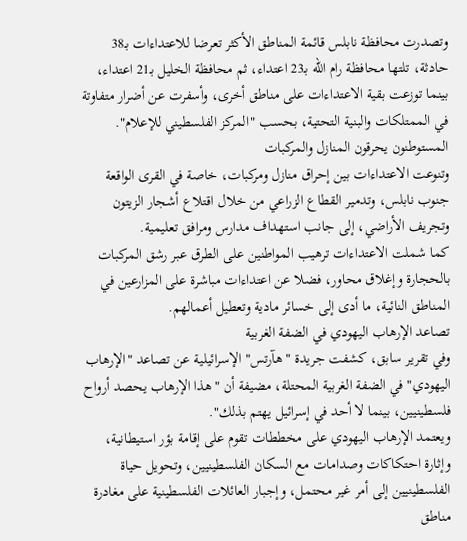وتصدرت محافظة نابلس قائمة المناطق الأكثر تعرضا للاعتداءات بـ38 حادثة، تلتها محافظة رام الله بـ23 اعتداء، ثم محافظة الخليل بـ21 اعتداء، بينما توزعت بقية الاعتداءات على مناطق أخرى، وأسفرت عن أضرار متفاوتة في الممتلكات والبنية التحتية، بحسب "المركز الفلسطيني للإعلام".
المستوطنون يحرقون المنازل والمركبات
وتنوعت الاعتداءات بين إحراق منازل ومركبات، خاصة في القرى الواقعة جنوب نابلس، وتدمير القطاع الزراعي من خلال اقتلاع أشجار الزيتون وتجريف الأراضي، إلى جانب استهداف مدارس ومرافق تعليمية.
كما شملت الاعتداءات ترهيب المواطنين على الطرق عبر رشق المركبات بالحجارة وإغلاق محاور، فضلا عن اعتداءات مباشرة على المزارعين في المناطق النائية، ما أدى إلى خسائر مادية وتعطيل أعمالهم.
تصاعد الإرهاب اليهودي في الضفة الغربية
وفي تقرير سابق، كشفت جريدة "هآرتس" الإسرائيلية عن تصاعد "الإرهاب اليهودي" في الضفة الغربية المحتلة، مضيفة أن "هذا الإرهاب يحصد أرواح فلسطينيين، بينما لا أحد في إسرائيل يهتم بذلك".
ويعتمد الإرهاب اليهودي على مخططات تقوم على إقامة بؤر استيطانية، وإثارة احتكاكات وصدامات مع السكان الفلسطينيين، وتحويل حياة الفلسطينيين إلى أمر غير محتمل، وإجبار العائلات الفلسطينية على مغادرة مناطق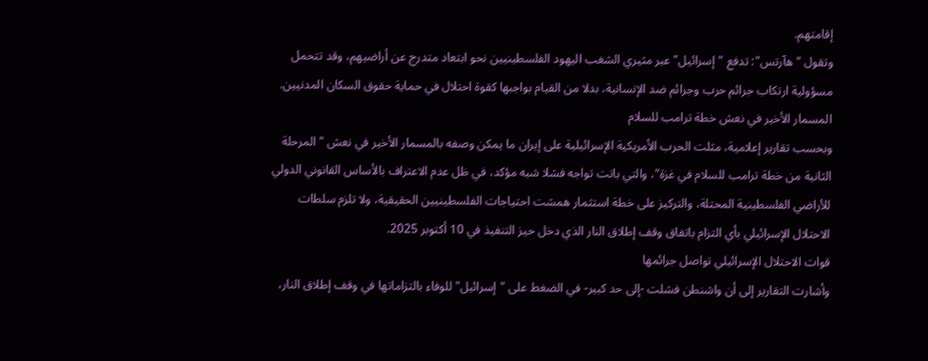إقامتهم.
وتقول "هآرتس": تدفع "إسرائيل" عبر مثيري الشغب اليهود الفلسطينيين نحو ابتعاد متدرج عن أراضيهم، وقد تتحمل مسؤولية ارتكاب جرائم حرب وجرائم ضد الإنسانية، بدلا من القيام بواجبها كقوة احتلال في حماية حقوق السكان المدنيين.
المسمار الأخير في نعش خطة ترامب للسلام
وبحسب تقارير إعلامية، مثلت الحرب الأمريكية الإسرائيلية على إيران ما يمكن وصفه بالمسمار الأخير في نعش "المرحلة الثانية من خطة ترامب للسلام في غزة"، والتي باتت تواجه فشلا شبه مؤكد، في ظل عدم الاعتراف بالأساس القانوني الدولي للأراضي الفلسطينية المحتلة، والتركيز على خطة استثمار همشت احتياجات الفلسطينيين الحقيقية، ولا تلزم سلطات الاحتلال الإسرائيلي بأي التزام باتفاق وقف إطلاق النار الذي دخل حيز التنفيذ في 10 أكتوبر 2025.
قوات الاحتلال الإسرائيلي تواصل جرائمها
وأشارت التقارير إلى أن واشنطن فشلت -إلى حد كبير- في الضغط على "إسرائيل" للوفاء بالتزاماتها في وقف إطلاق النار،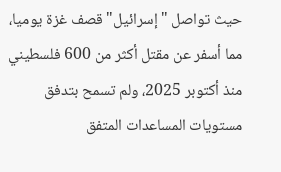حيث تواصل "إسرائيل" قصف غزة يوميا، مما أسفر عن مقتل أكثر من 600 فلسطيني منذ أكتوبر 2025، ولم تسمح بتدفق مستويات المساعدات المتفق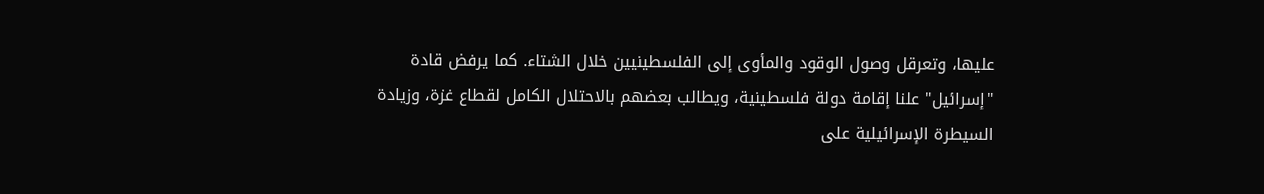عليها، وتعرقل وصول الوقود والمأوى إلى الفلسطينيين خلال الشتاء. كما يرفض قادة "إسرائيل" علنا إقامة دولة فلسطينية، ويطالب بعضهم بالاحتلال الكامل لقطاع غزة، وزيادة السيطرة الإسرائيلية على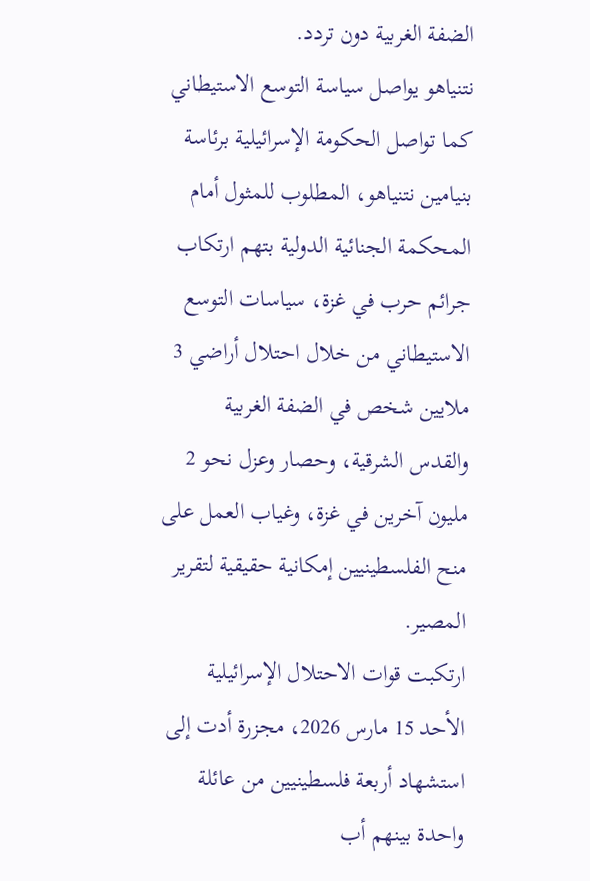الضفة الغربية دون تردد.
نتنياهو يواصل سياسة التوسع الاستيطاني
كما تواصل الحكومة الإسرائيلية برئاسة بنيامين نتنياهو، المطلوب للمثول أمام المحكمة الجنائية الدولية بتهم ارتكاب جرائم حرب في غزة، سياسات التوسع الاستيطاني من خلال احتلال أراضي 3 ملايين شخص في الضفة الغربية والقدس الشرقية، وحصار وعزل نحو 2 مليون آخرين في غزة، وغياب العمل على منح الفلسطينيين إمكانية حقيقية لتقرير المصير.
ارتكبت قوات الاحتلال الإسرائيلية الأحد 15 مارس 2026، مجزرة أدت إلى استشهاد أربعة فلسطينيين من عائلة واحدة بينهم أب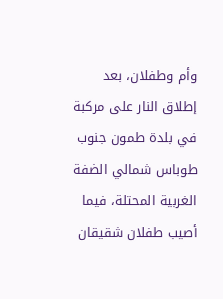وأم وطفلان، بعد إطلاق النار على مركبة في بلدة طمون جنوب طوباس شمالي الضفة الغربية المحتلة، فيما أصيب طفلان شقيقان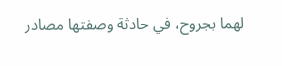لهما بجروح، في حادثة وصفتها مصادر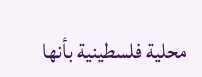محلية فلسطينية بأنها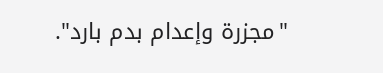"مجزرة وإعدام بدم بارد".